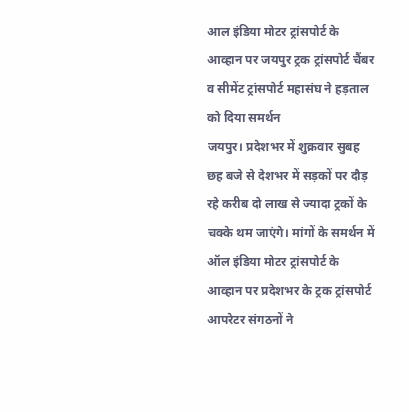आल इंडिया मोटर ट्रांसपोर्ट के आव्हान पर जयपुर ट्रक ट्रांसपोर्ट चैंबर व सीमेंट ट्रांसपोर्ट महासंघ ने हड़ताल को दिया समर्थन
जयपुर। प्रदेशभर में शुक्रवार सुबह छह बजे से देशभर में सड़कों पर दौड़ रहे करीब दो लाख से ज्यादा ट्रकों के चक्के थम जाएंगे। मांगों के समर्थन में ऑल इंडिया मोटर ट्रांसपोर्ट के आव्हान पर प्रदेशभर के ट्रक ट्रांसपोर्ट आपरेटर संगठनों ने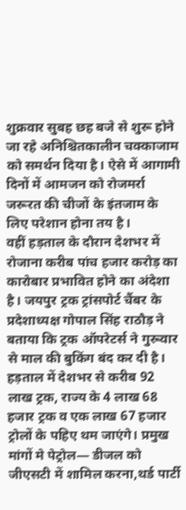शुक्रवार सुबह छह बजे से शुरू होने जा रहे अनिश्चितकालीन चक्काजाम को समर्थन दिया है। ऐसे में आगामी दिनों में आमजन को रोजमर्रा जरूरत की चीजों के इंतजाम के लिए परेशान होना तय है।
वहीं हड़ताल के दौरान देशभर में रोजाना करीब पांच हजार करोड़ का कारोबार प्रभावित होने का अंदेशा है। जयपुर ट्रक ट्रांसपोर्ट चैंबर के प्रदेशाध्यक्ष गोपाल सिंह राठौड़ ने बताया कि ट्रक ऑपरेटर्स ने गुरूवार से माल की बुकिंग बंद कर दी है।
हड़ताल में देशभर से करीब 92 लाख ट्रक, राज्य के 4 लाख 68 हजार ट्रक व एक लाख 67 हजार ट्रोलों के पहिए थम जाएंगे। प्रमुख मांगों मे पेट्रोल— डीजल को जीएसटी में शामिल करना,थर्ड पार्टी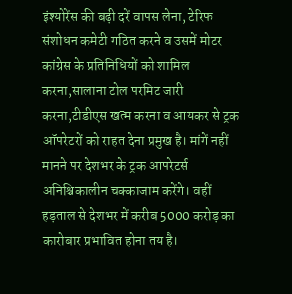इंश्योरेंस की बढ़ी दरें वापस लेना, टेरिफ संशोधन कमेटी गठित करने व उसमें मोटर कांग्रेस के प्रतिनिधियों को शामिल करना,सालाना टोल परमिट जारी करना,टीडीएस खत्म करना व आयकर से ट्रक ऑपरेटरों को राहत देना प्रमुख है। मांगें नहीं मानने पर देशभर के ट्रक आपरेटर्स अनिश्चिकालीन चक्काजाम करेंगे। वहीं हड़ताल से देशभर में करीब 5000 करोड़ का कारोबार प्रभावित होना तय है।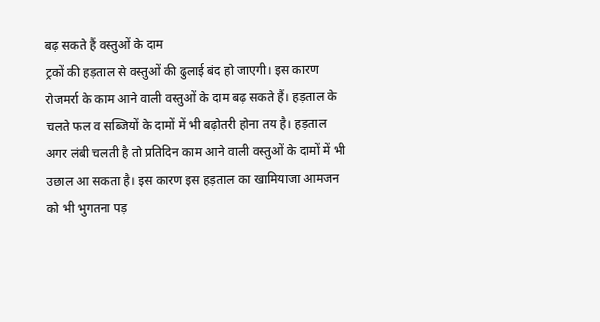बढ़ सकते हैं वस्तुओं के दाम
ट्रकों की हड़ताल से वस्तुओं की ढुलाई बंद हो जाएगी। इस कारण रोजमर्रा के काम आने वाली वस्तुओं के दाम बढ़ सकते हैं। हड़ताल के चलते फल व सब्जियों के दामों में भी बढ़ोतरी होना तय है। हड़ताल अगर लंबी चलती है तो प्रतिदिन काम आने वाली वस्तुओं के दामों में भी उछाल आ सकता है। इस कारण इस हड़ताल का खामियाजा आमजन को भी भुगतना पड़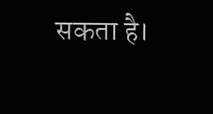सकता है।